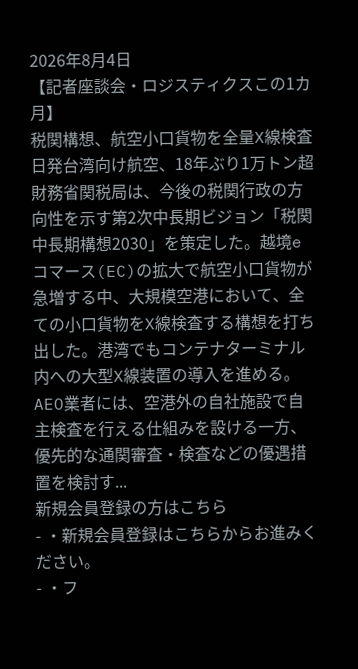2026年8月4日
【記者座談会・ロジスティクスこの1カ月】
税関構想、航空小口貨物を全量X線検査
日発台湾向け航空、18年ぶり1万トン超
財務省関税局は、今後の税関行政の方向性を示す第2次中長期ビジョン「税関中長期構想2030」を策定した。越境eコマース(EC)の拡大で航空小口貨物が急増する中、大規模空港において、全ての小口貨物をX線検査する構想を打ち出した。港湾でもコンテナターミナル内への大型X線装置の導入を進める。AEO業者には、空港外の自社施設で自主検査を行える仕組みを設ける一方、優先的な通関審査・検査などの優遇措置を検討す...
新規会員登録の方はこちら
- ・新規会員登録はこちらからお進みください。
- ・フ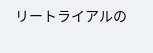リートライアルの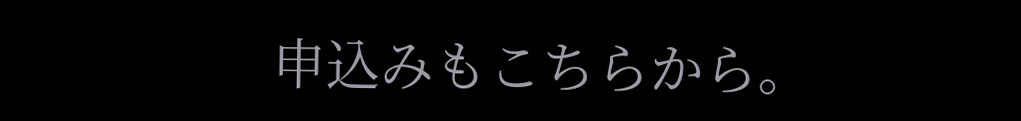申込みもこちらから。